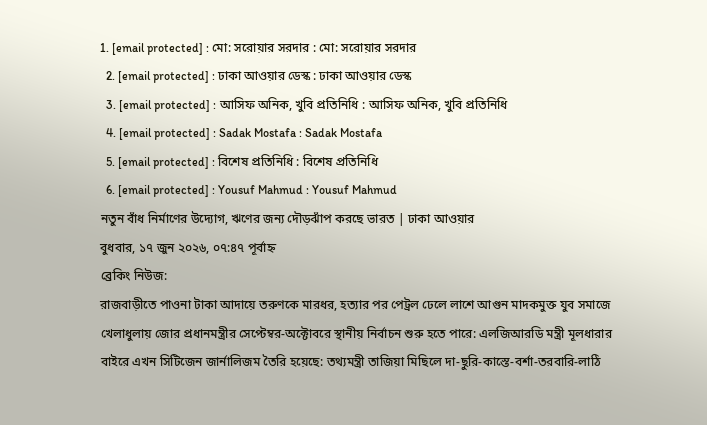1. [email protected] : মো: সরোয়ার সরদার : মো: সরোয়ার সরদার
  2. [email protected] : ঢাকা আওয়ার ডেস্ক : ঢাকা আওয়ার ডেস্ক
  3. [email protected] : আসিফ অনিক, খুবি প্রতিনিধি : আসিফ অনিক, খুবি প্রতিনিধি
  4. [email protected] : Sadak Mostafa : Sadak Mostafa
  5. [email protected] : বিশেষ প্রতিনিধি : বিশেষ প্রতিনিধি
  6. [email protected] : Yousuf Mahmud : Yousuf Mahmud
নতুন বাঁধ নির্মাণের উদ্যোগ, ঋণের জন্য দৌড়ঝাঁপ করছে ভারত | ঢাকা আওয়ার
বুধবার, ১৭ জুন ২০২৬, ০৭:৪৭ পূর্বাহ্ন
ব্রেকিং নিউজ:
রাজবাড়ীতে পাওনা টাকা আদায়ে তরুণকে মারধর, হত্যার পর পেট্রল ঢেলে লাশে আগুন মাদকমুক্ত যুব সমাজে খেলাধুলায় জোর প্রধানমন্ত্রীর সেপ্টেম্বর-অক্টোবরে স্থানীয় নির্বাচন শুরু হতে পারে: এলজিআরডি মন্ত্রী মূলধারার বাইরে এখন সিটিজেন জার্নালিজম তৈরি হয়েছে: তথ্যমন্ত্রী তাজিয়া মিছিলে দা-ছুরি-কাস্তে-বর্শা-তরবারি-লাঠি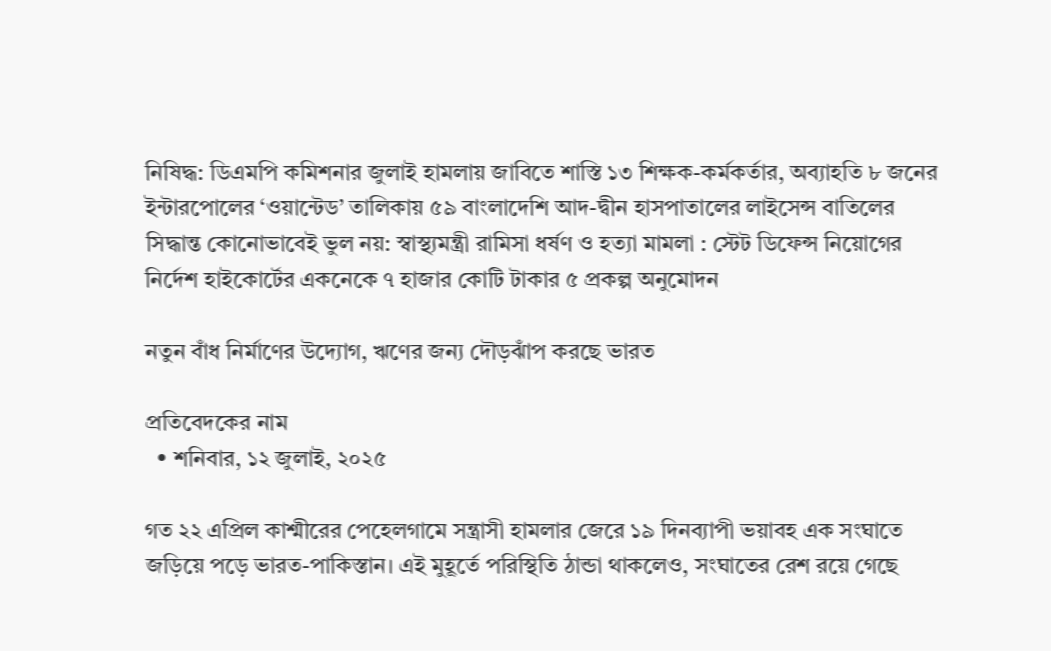নিষিদ্ধ: ডিএমপি কমিশনার জুলাই হামলায় জাবিতে শাস্তি ১৩ শিক্ষক-কর্মকর্তার, অব্যাহতি ৮ জনের ইন্টারপোলের ‘ওয়ান্টেড’ তালিকায় ৫৯ বাংলাদেশি আদ-দ্বীন হাসপাতালের লাইসেন্স বাতিলের সিদ্ধান্ত কোনোভাবেই ভুল নয়: স্বাস্থ্যমন্ত্রী রামিসা ধর্ষণ ও হত্যা মামলা : স্টেট ডিফেন্স নিয়োগের নির্দেশ হাইকোর্টের একনেকে ৭ হাজার কোটি টাকার ৫ প্রকল্প অনুমোদন

নতুন বাঁধ নির্মাণের উদ্যোগ, ঋণের জন্য দৌড়ঝাঁপ করছে ভারত

প্রতিবেদকের নাম
  • শনিবার, ১২ জুলাই, ২০২৫

গত ২২ এপ্রিল কাশ্মীরের পেহেলগামে সন্ত্রাসী হামলার জেরে ১৯ দিনব্যাপী ভয়াবহ এক সংঘাতে জড়িয়ে পড়ে ভারত-পাকিস্তান। এই মুহূর্তে পরিস্থিতি ঠান্ডা থাকলেও, সংঘাতের রেশ রয়ে গেছে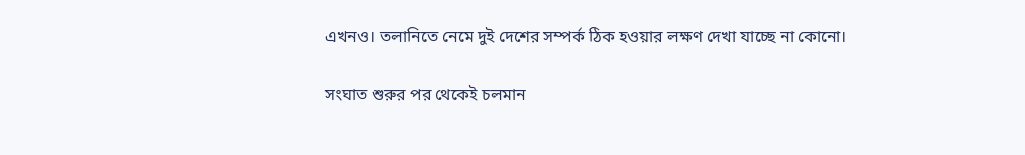এখনও। তলানিতে নেমে দুই দেশের সম্পর্ক ঠিক হওয়ার লক্ষণ দেখা যাচ্ছে না কোনো।

সংঘাত শুরুর পর থেকেই চলমান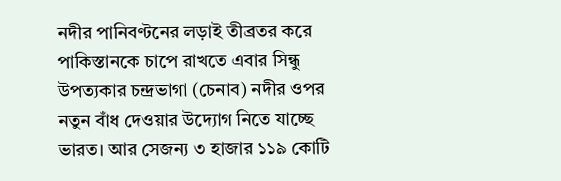নদীর পানিবণ্টনের লড়াই তীব্রতর করে পাকিস্তানকে চাপে রাখতে এবার সিন্ধু উপত্যকার চন্দ্রভাগা (চেনাব) নদীর ওপর নতুন বাঁধ দেওয়ার উদ্যোগ নিতে যাচ্ছে ভারত। আর সেজন্য ৩ হাজার ১১৯ কোটি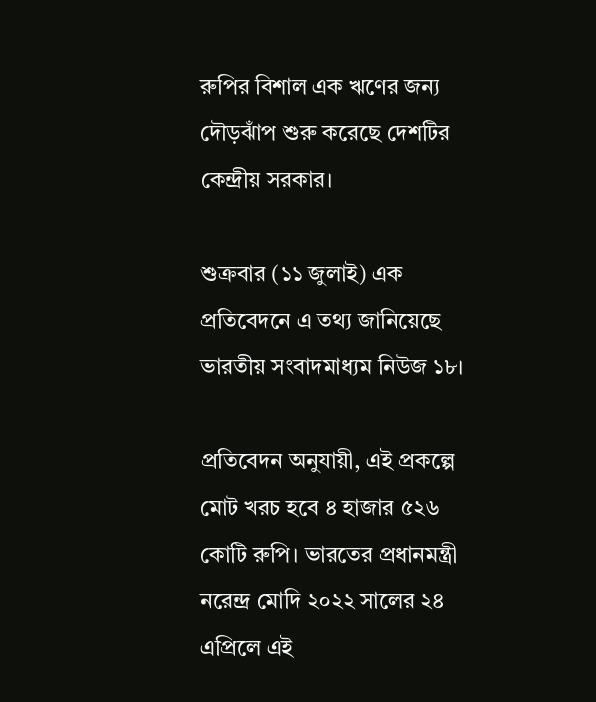রুপির বিশাল এক ঋণের জন্য দৌড়ঝাঁপ শুরু করেছে দেশটির কেন্দ্রীয় সরকার।

শুক্রবার (১১ জুলাই) এক প্রতিবেদনে এ তথ্য জানিয়েছে ভারতীয় সংবাদমাধ্যম নিউজ ১৮।

প্রতিবেদন অনুযায়ী, এই প্রকল্পে মোট খরচ হবে ৪ হাজার ৫২৬ কোটি রুপি। ভারতের প্রধানমন্ত্রী নরেন্দ্র মোদি ২০২২ সালের ২৪ এপ্রিলে এই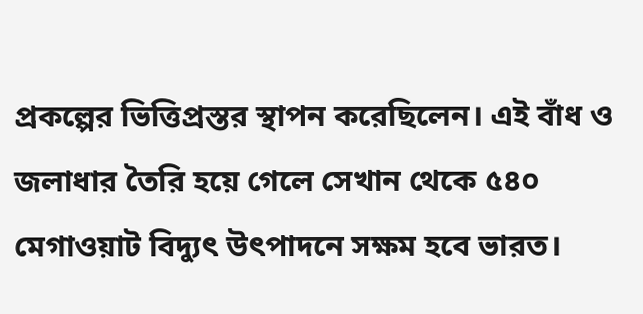প্রকল্পের ভিত্তিপ্রস্তর স্থাপন করেছিলেন। এই বাঁধ ও জলাধার তৈরি হয়ে গেলে সেখান থেকে ৫৪০ মেগাওয়াট বিদ্যুৎ উৎপাদনে সক্ষম হবে ভারত।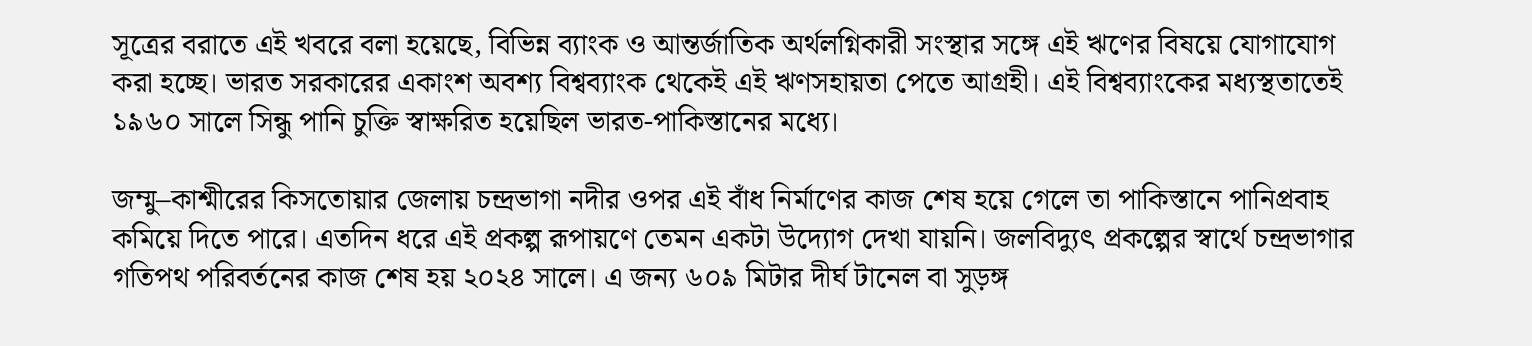সূত্রের বরাতে এই খবরে বলা হয়েছে, বিভিন্ন ব্যাংক ও আন্তর্জাতিক অর্থলগ্নিকারী সংস্থার সঙ্গে এই ঋণের বিষয়ে যোগাযোগ করা হচ্ছে। ভারত সরকারের একাংশ অবশ্য বিশ্বব্যাংক থেকেই এই ঋণসহায়তা পেতে আগ্রহী। এই বিশ্বব্যাংকের মধ্যস্থতাতেই ১৯৬০ সালে সিন্ধু পানি চুক্তি স্বাক্ষরিত হয়েছিল ভারত-পাকিস্তানের মধ্যে।

জম্মু–কাশ্মীরের কিসতোয়ার জেলায় চন্দ্রভাগা নদীর ওপর এই বাঁধ নির্মাণের কাজ শেষ হয়ে গেলে তা পাকিস্তানে পানিপ্রবাহ কমিয়ে দিতে পারে। এতদিন ধরে এই প্রকল্প রূপায়ণে তেমন একটা উদ্যোগ দেখা যায়নি। জলবিদ্যুৎ প্রকল্পের স্বার্থে চন্দ্রভাগার গতিপথ পরিবর্তনের কাজ শেষ হয় ২০২৪ সালে। এ জন্য ৬০৯ মিটার দীর্ঘ টানেল বা সুড়ঙ্গ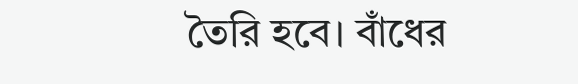তৈরি হবে। বাঁধের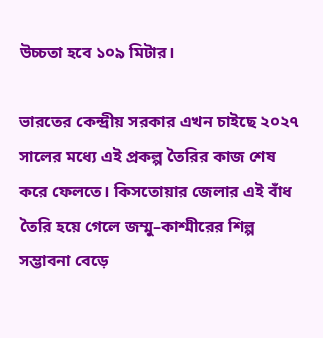উচ্চতা হবে ১০৯ মিটার।

ভারতের কেন্দ্রীয় সরকার এখন চাইছে ২০২৭ সালের মধ্যে এই প্রকল্প তৈরির কাজ শেষ করে ফেলতে। কিসতোয়ার জেলার এই বাঁধ তৈরি হয়ে গেলে জম্মু–কাশ্মীরের শিল্প সম্ভাবনা বেড়ে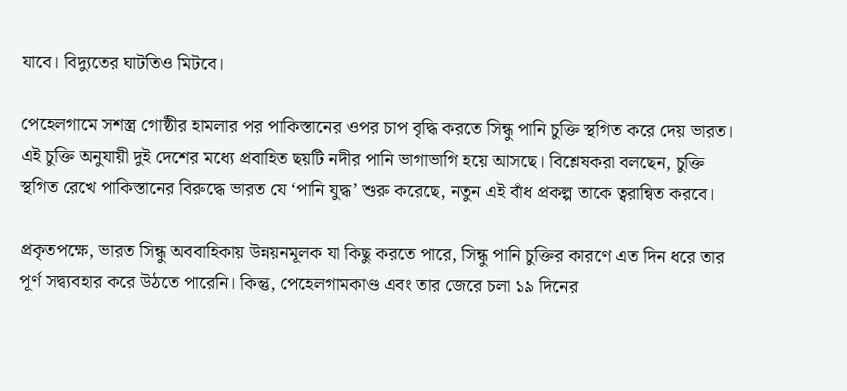যাবে। বিদ্যুতের ঘাটতিও মিটবে।

পেহেলগামে সশস্ত্র গোষ্ঠীর হামলার পর পাকিস্তানের ওপর চাপ বৃদ্ধি করতে সিন্ধু পানি চুক্তি স্থগিত করে দেয় ভারত। এই চুক্তি অনুযায়ী দুই দেশের মধ্যে প্রবাহিত ছয়টি নদীর পানি ভাগাভাগি হয়ে আসছে। বিশ্লেষকরা বলছেন, চুক্তি স্থগিত রেখে পাকিস্তানের বিরুদ্ধে ভারত যে ‘পানি যুদ্ধ’ শুরু করেছে, নতুন এই বাঁধ প্রকল্প তাকে ত্বরান্বিত করবে।

প্রকৃতপক্ষে, ভারত সিন্ধু অববাহিকায় উন্নয়নমূলক যা কিছু করতে পারে, সিন্ধু পানি চুক্তির কারণে এত দিন ধরে তার পূর্ণ সদ্ব্যবহার করে উঠতে পারেনি। কিন্তু, পেহেলগামকাণ্ড এবং তার জেরে চলা ১৯ দিনের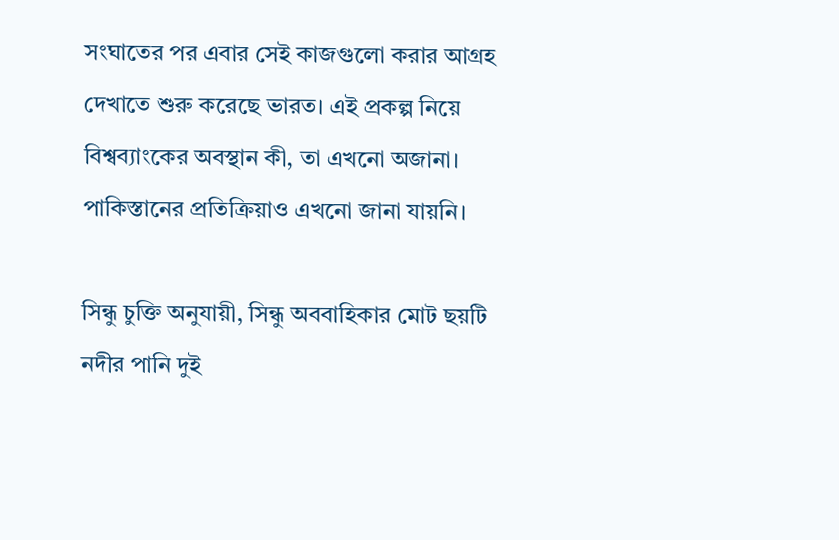সংঘাতের পর এবার সেই কাজগুলো করার আগ্রহ দেখাতে শুরু করেছে ভারত। এই প্রকল্প নিয়ে বিশ্বব্যাংকের অবস্থান কী, তা এখনো অজানা। পাকিস্তানের প্রতিক্রিয়াও এখনো জানা যায়নি।

সিন্ধু চুক্তি অনুযায়ী, সিন্ধু অববাহিকার মোট ছয়টি নদীর পানি দুই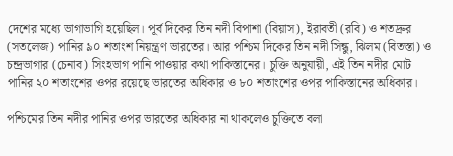দেশের মধ্যে ভাগাভাগি হয়েছিল। পূর্ব দিকের তিন নদী বিপাশা (বিয়াস), ইরাবতী (রবি) ও শতদ্রুর (সতলেজ) পানির ৯০ শতাংশ নিয়ন্ত্রণ ভারতের। আর পশ্চিম দিকের তিন নদী সিন্ধু, ঝিলম (বিতস্তা) ও চন্দ্রভাগার (চেনাব) সিংহভাগ পানি পাওয়ার কথা পাকিস্তানের। চুক্তি অনুযায়ী, এই তিন নদীর মোট পানির ২০ শতাংশের ওপর রয়েছে ভারতের অধিকার ও ৮০ শতাংশের ওপর পাকিস্তানের অধিকার।

পশ্চিমের তিন নদীর পানির ওপর ভারতের অধিকার না থাকলেও চুক্তিতে বলা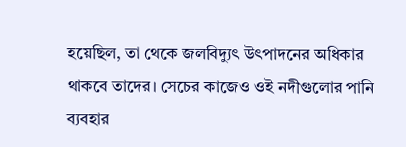হয়েছিল, তা থেকে জলবিদ্যুৎ উৎপাদনের অধিকার থাকবে তাদের। সেচের কাজেও ওই নদীগুলোর পানি ব্যবহার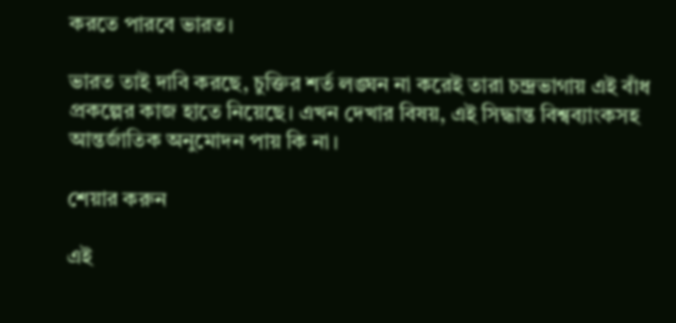করতে পারবে ভারত।

ভারত তাই দাবি করছে, চুক্তির শর্ত লঙ্ঘন না করেই তারা চন্দ্রভাগায় এই বাঁধ প্রকল্পের কাজ হাতে নিয়েছে। এখন দেখার বিষয়, এই সিদ্ধান্ত বিশ্বব্যাংকসহ আন্তর্জাতিক অনুমোদন পায় কি না।

শেয়ার করুন

এই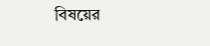বিষয়ের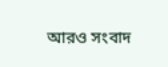আরও সংবাদ